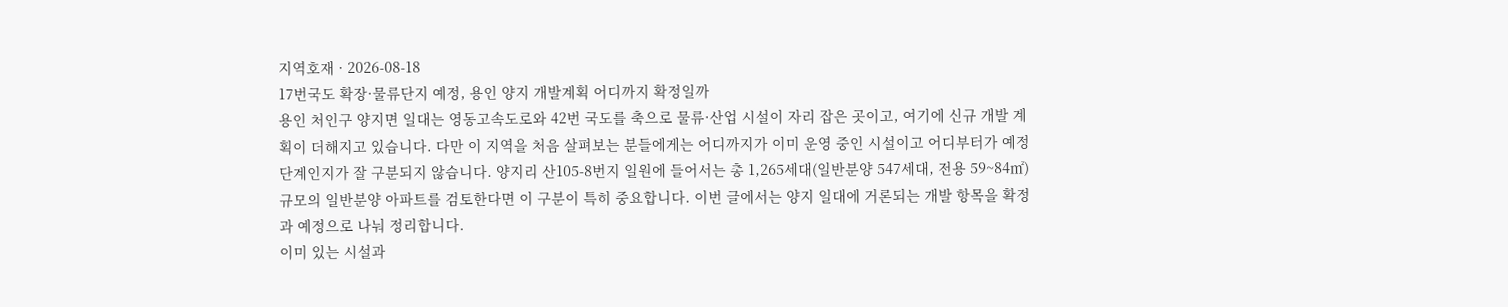지역호재 · 2026-08-18
17번국도 확장·물류단지 예정, 용인 양지 개발계획 어디까지 확정일까
용인 처인구 양지면 일대는 영동고속도로와 42번 국도를 축으로 물류·산업 시설이 자리 잡은 곳이고, 여기에 신규 개발 계획이 더해지고 있습니다. 다만 이 지역을 처음 살펴보는 분들에게는 어디까지가 이미 운영 중인 시설이고 어디부터가 예정 단계인지가 잘 구분되지 않습니다. 양지리 산105-8번지 일원에 들어서는 총 1,265세대(일반분양 547세대, 전용 59~84㎡) 규모의 일반분양 아파트를 검토한다면 이 구분이 특히 중요합니다. 이번 글에서는 양지 일대에 거론되는 개발 항목을 확정과 예정으로 나눠 정리합니다.
이미 있는 시설과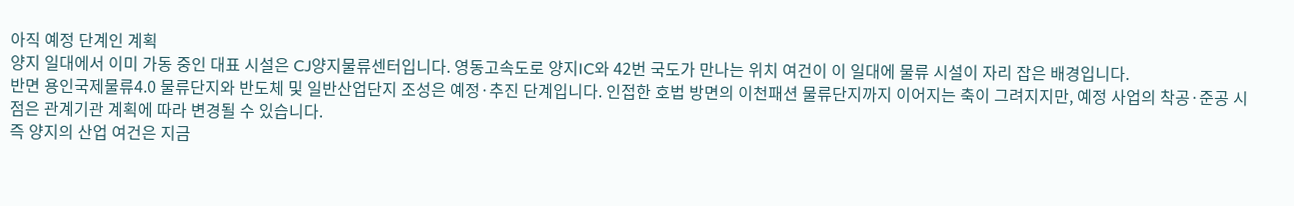아직 예정 단계인 계획
양지 일대에서 이미 가동 중인 대표 시설은 CJ양지물류센터입니다. 영동고속도로 양지IC와 42번 국도가 만나는 위치 여건이 이 일대에 물류 시설이 자리 잡은 배경입니다.
반면 용인국제물류4.0 물류단지와 반도체 및 일반산업단지 조성은 예정·추진 단계입니다. 인접한 호법 방면의 이천패션 물류단지까지 이어지는 축이 그려지지만, 예정 사업의 착공·준공 시점은 관계기관 계획에 따라 변경될 수 있습니다.
즉 양지의 산업 여건은 지금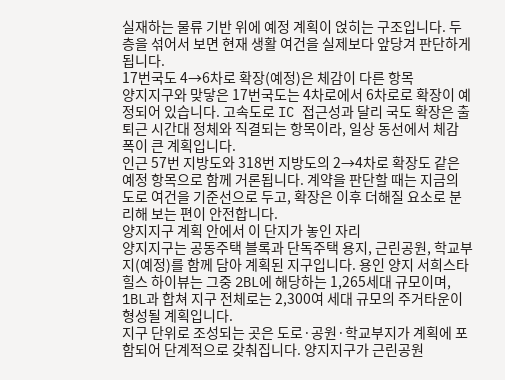실재하는 물류 기반 위에 예정 계획이 얹히는 구조입니다. 두 층을 섞어서 보면 현재 생활 여건을 실제보다 앞당겨 판단하게 됩니다.
17번국도 4→6차로 확장(예정)은 체감이 다른 항목
양지지구와 맞닿은 17번국도는 4차로에서 6차로로 확장이 예정되어 있습니다. 고속도로 IC 접근성과 달리 국도 확장은 출퇴근 시간대 정체와 직결되는 항목이라, 일상 동선에서 체감 폭이 큰 계획입니다.
인근 57번 지방도와 318번 지방도의 2→4차로 확장도 같은 예정 항목으로 함께 거론됩니다. 계약을 판단할 때는 지금의 도로 여건을 기준선으로 두고, 확장은 이후 더해질 요소로 분리해 보는 편이 안전합니다.
양지지구 계획 안에서 이 단지가 놓인 자리
양지지구는 공동주택 블록과 단독주택 용지, 근린공원, 학교부지(예정)를 함께 담아 계획된 지구입니다. 용인 양지 서희스타힐스 하이뷰는 그중 2BL에 해당하는 1,265세대 규모이며, 1BL과 합쳐 지구 전체로는 2,300여 세대 규모의 주거타운이 형성될 계획입니다.
지구 단위로 조성되는 곳은 도로·공원·학교부지가 계획에 포함되어 단계적으로 갖춰집니다. 양지지구가 근린공원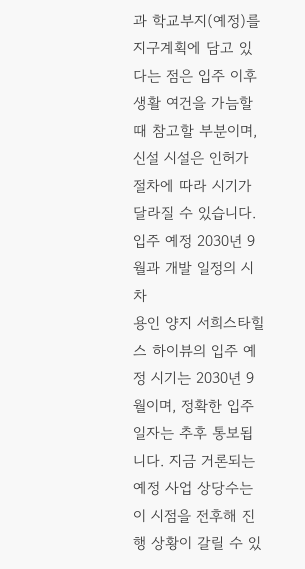과 학교부지(예정)를 지구계획에 담고 있다는 점은 입주 이후 생활 여건을 가늠할 때 참고할 부분이며, 신설 시설은 인허가 절차에 따라 시기가 달라질 수 있습니다.
입주 예정 2030년 9월과 개발 일정의 시차
용인 양지 서희스타힐스 하이뷰의 입주 예정 시기는 2030년 9월이며, 정확한 입주일자는 추후 통보됩니다. 지금 거론되는 예정 사업 상당수는 이 시점을 전후해 진행 상황이 갈릴 수 있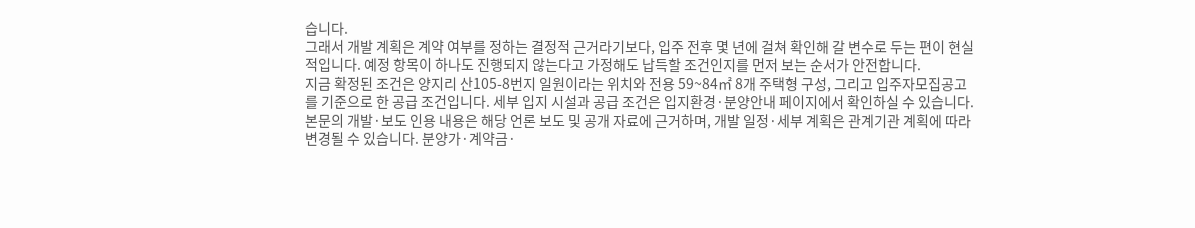습니다.
그래서 개발 계획은 계약 여부를 정하는 결정적 근거라기보다, 입주 전후 몇 년에 걸쳐 확인해 갈 변수로 두는 편이 현실적입니다. 예정 항목이 하나도 진행되지 않는다고 가정해도 납득할 조건인지를 먼저 보는 순서가 안전합니다.
지금 확정된 조건은 양지리 산105-8번지 일원이라는 위치와 전용 59~84㎡ 8개 주택형 구성, 그리고 입주자모집공고를 기준으로 한 공급 조건입니다. 세부 입지 시설과 공급 조건은 입지환경·분양안내 페이지에서 확인하실 수 있습니다.
본문의 개발·보도 인용 내용은 해당 언론 보도 및 공개 자료에 근거하며, 개발 일정·세부 계획은 관계기관 계획에 따라 변경될 수 있습니다. 분양가·계약금·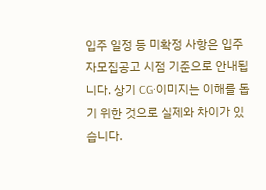입주 일정 등 미확정 사항은 입주자모집공고 시점 기준으로 안내됩니다. 상기 CG·이미지는 이해를 돕기 위한 것으로 실제와 차이가 있습니다.